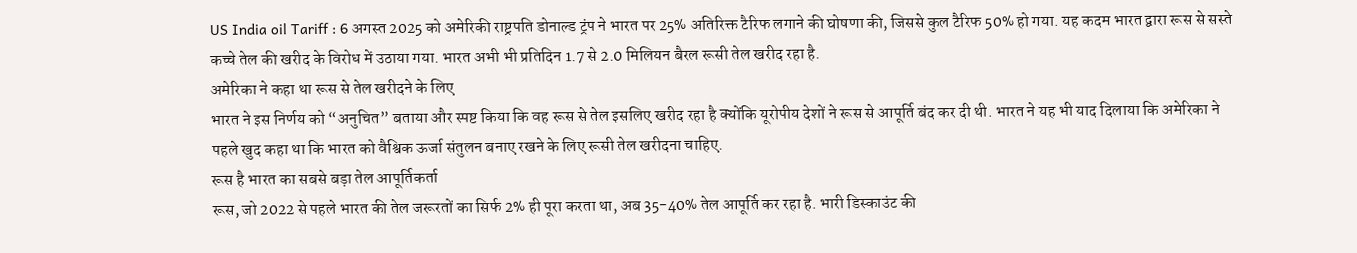US India oil Tariff : 6 अगस्त 2025 को अमेरिकी राष्ट्रपति डोनाल्ड ट्रंप ने भारत पर 25% अतिरिक्त टैरिफ लगाने की घोषणा की, जिससे कुल टैरिफ 50% हो गया. यह कदम भारत द्वारा रूस से सस्ते कच्चे तेल की खरीद के विरोध में उठाया गया. भारत अभी भी प्रतिदिन 1.7 से 2.0 मिलियन बैरल रूसी तेल खरीद रहा है.
अमेरिका ने कहा था रूस से तेल खरीदने के लिए
भारत ने इस निर्णय को “अनुचित” बताया और स्पष्ट किया कि वह रूस से तेल इसलिए खरीद रहा है क्योंकि यूरोपीय देशों ने रूस से आपूर्ति बंद कर दी थी. भारत ने यह भी याद दिलाया कि अमेरिका ने पहले खुद कहा था कि भारत को वैश्विक ऊर्जा संतुलन बनाए रखने के लिए रूसी तेल खरीदना चाहिए.
रूस है भारत का सबसे बड़ा तेल आपूर्तिकर्ता
रूस, जो 2022 से पहले भारत की तेल जरूरतों का सिर्फ 2% ही पूरा करता था, अब 35-40% तेल आपूर्ति कर रहा है. भारी डिस्काउंट की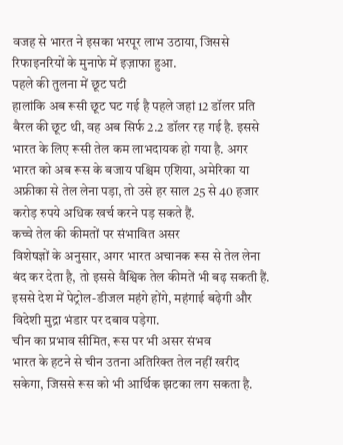वजह से भारत ने इसका भरपूर लाभ उठाया, जिससे रिफाइनरियों के मुनाफे में इज़ाफा हुआ.
पहले की तुलना में छूट घटी
हालांकि अब रूसी छूट घट गई है पहले जहां 12 डॉलर प्रति बैरल की छूट थी, वह अब सिर्फ 2.2 डॉलर रह गई है. इससे भारत के लिए रूसी तेल कम लाभदायक हो गया है. अगर भारत को अब रूस के बजाय पश्चिम एशिया, अमेरिका या अफ्रीका से तेल लेना पड़ा, तो उसे हर साल 25 से 40 हजार करोड़ रुपये अधिक खर्च करने पड़ सकते हैं.
कच्चे तेल की कीमतों पर संभावित असर
विशेषज्ञों के अनुसार, अगर भारत अचानक रूस से तेल लेना बंद कर देता है, तो इससे वैश्विक तेल कीमतें भी बढ़ सकती हैं. इससे देश में पेट्रोल-डीजल महंगे होंगे, महंगाई बढ़ेगी और विदेशी मुद्रा भंडार पर दबाव पड़ेगा.
चीन का प्रभाव सीमित, रूस पर भी असर संभव
भारत के हटने से चीन उतना अतिरिक्त तेल नहीं खरीद सकेगा, जिससे रूस को भी आर्थिक झटका लग सकता है.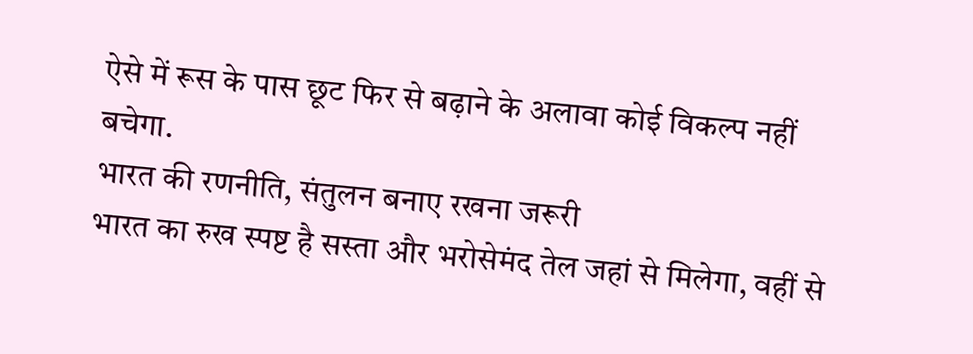ऐसे में रूस के पास छूट फिर से बढ़ाने के अलावा कोई विकल्प नहीं बचेगा.
भारत की रणनीति, संतुलन बनाए रखना जरूरी
भारत का रुख स्पष्ट है सस्ता और भरोसेमंद तेल जहां से मिलेगा, वहीं से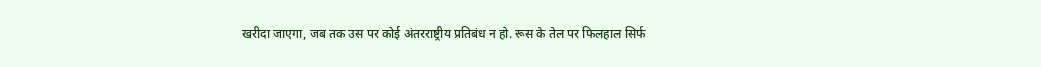खरीदा जाएगा, जब तक उस पर कोई अंतरराष्ट्रीय प्रतिबंध न हो. रूस के तेल पर फिलहाल सिर्फ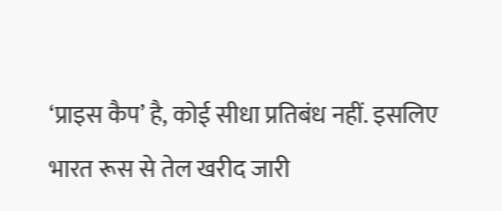‘प्राइस कैप’ है, कोई सीधा प्रतिबंध नहीं. इसलिए भारत रूस से तेल खरीद जारी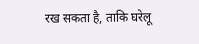रख सकता है, ताकि घरेलू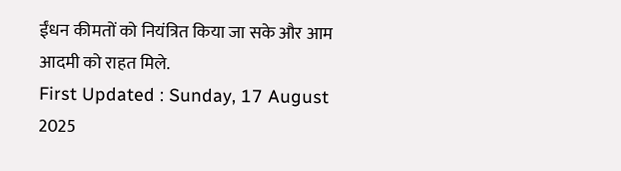ईंधन कीमतों को नियंत्रित किया जा सके और आम आदमी को राहत मिले.
First Updated : Sunday, 17 August 2025